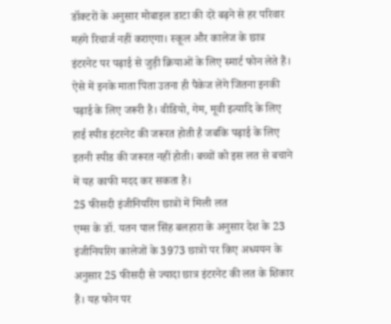डॉक्टरों के अनुसार मोबाइल डाटा की दरें बढ़ने से हर परिवार महंगे रिचार्ज नहीं कराएगा। स्कूल और कालेज के छात्र इंटरनेट पर पढ़ाई से जुड़ी क्रियाओं के लिए स्मार्ट फोन लेते हैं। ऐसे में इनके माता पिता उतना ही पैकेज लेंगे जितना इनकी पढ़ाई के लिए जरूरी है। वीडियो, गेम, मूवी इत्यादि के लिए हाई स्पीड इंटरनेट की जरूरत होती है जबकि पढ़ाई के लिए इतनी स्पीड की जरूरत नहीं होती। बच्चों को इस लत से बचाने में यह काफी मदद कर सकता है।
25 फीसदी इंजीनियरिंग छात्रों में मिली लत
एम्स के डॉ. यतन पाल सिंह बलहारा के अनुसार देश के 23 इंजीनियरिंग कालेजों के 3973 छात्रों पर किए अध्ययन के अनुसार 25 फीसदी से ज्यादा छात्र इंटरनेट की लत के शिकार हैं। यह फोन पर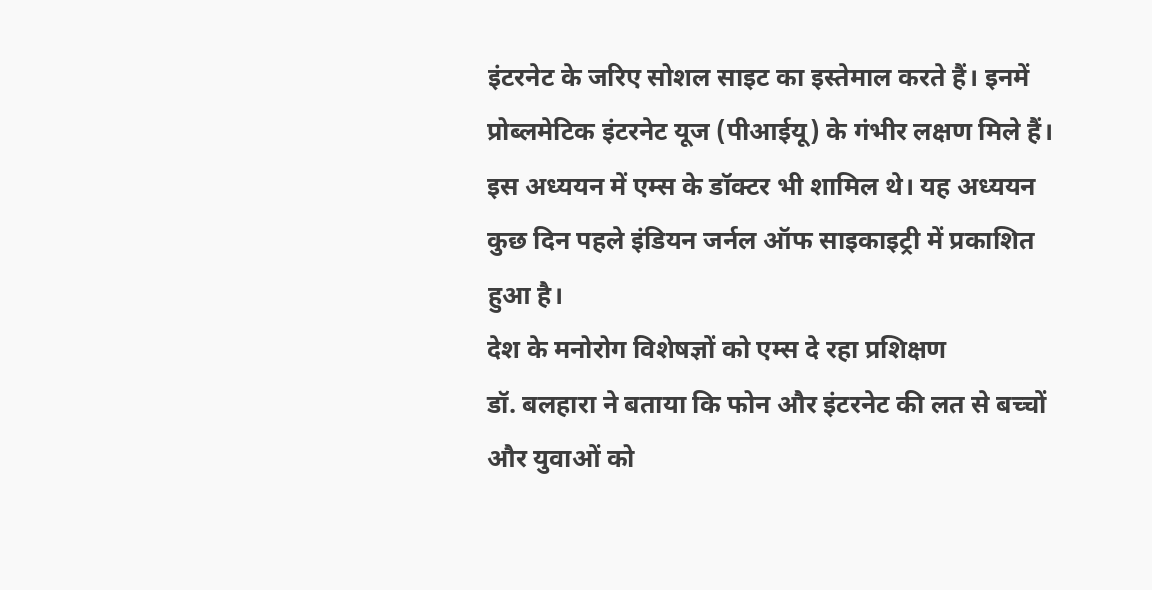इंटरनेट के जरिए सोशल साइट का इस्तेमाल करते हैं। इनमें प्रोब्लमेटिक इंटरनेट यूज (पीआईयू) के गंभीर लक्षण मिले हैं। इस अध्ययन में एम्स के डॉक्टर भी शामिल थे। यह अध्ययन कुछ दिन पहले इंडियन जर्नल ऑफ साइकाइट्री में प्रकाशित हुआ है।
देश के मनोरोग विशेषज्ञों को एम्स दे रहा प्रशिक्षण
डॉ. बलहारा ने बताया कि फोन और इंटरनेट की लत से बच्चों और युवाओं को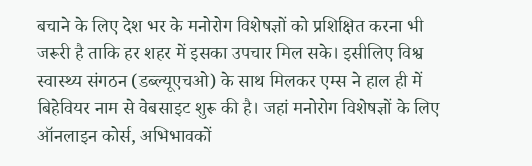बचाने के लिए देश भर के मनोरोग विशेषज्ञों को प्रशिक्षित करना भी जरूरी है ताकि हर शहर में इसका उपचार मिल सके। इसीलिए विश्व स्वास्थ्य संगठन (डब्ल्यूएचओ) के साथ मिलकर एम्स ने हाल ही में बिहेवियर नाम से वेबसाइट शुरू की है। जहां मनोरोग विशेषज्ञों के लिए ऑनलाइन कोर्स, अभिभावकों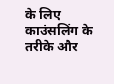के लिए काउंसलिंग के तरीके और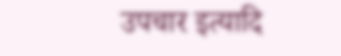उपचार इत्यादि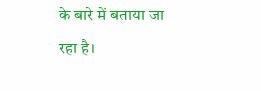के बारे में बताया जा रहा है।